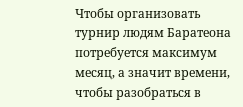Чтобы организовать турнир людям Баратеона потребуется максимум месяц, а значит времени, чтобы разобраться в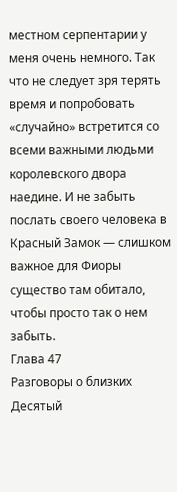местном серпентарии у меня очень немного. Так что не следует зря терять время и попробовать «случайно» встретится со всеми важными людьми королевского двора наедине. И не забыть послать своего человека в Красный Замок — слишком важное для Фиоры существо там обитало, чтобы просто так о нем забыть.
Глава 47
Разговоры о близких
Десятый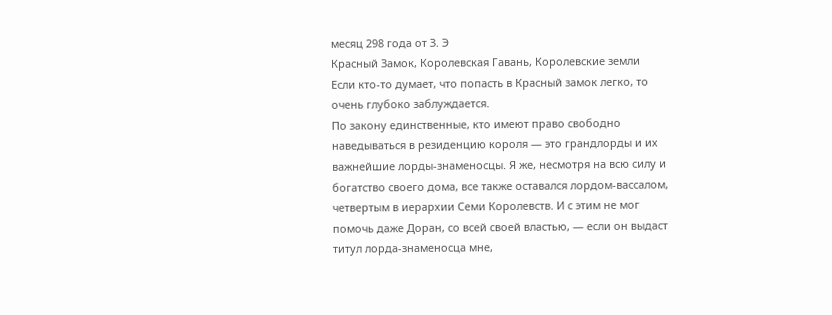месяц 298 года от З. Э
Красный Замок, Королевская Гавань, Королевские земли
Если кто-то думает, что попасть в Красный замок легко, то очень глубоко заблуждается.
По закону единственные, кто имеют право свободно наведываться в резиденцию короля — это грандлорды и их важнейшие лорды-знаменосцы. Я же, несмотря на всю силу и богатство своего дома, все также оставался лордом-вассалом, четвертым в иерархии Семи Королевств. И с этим не мог помочь даже Доран, со всей своей властью, — если он выдаст титул лорда-знаменосца мне,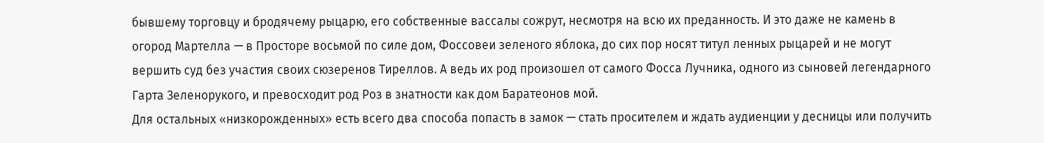бывшему торговцу и бродячему рыцарю, его собственные вассалы сожрут, несмотря на всю их преданность. И это даже не камень в огород Мартелла — в Просторе восьмой по силе дом, Фоссовеи зеленого яблока, до сих пор носят титул ленных рыцарей и не могут вершить суд без участия своих сюзеренов Тиреллов. А ведь их род произошел от самого Фосса Лучника, одного из сыновей легендарного Гарта Зеленорукого, и превосходит род Роз в знатности как дом Баратеонов мой.
Для остальных «низкорожденных» есть всего два способа попасть в замок — стать просителем и ждать аудиенции у десницы или получить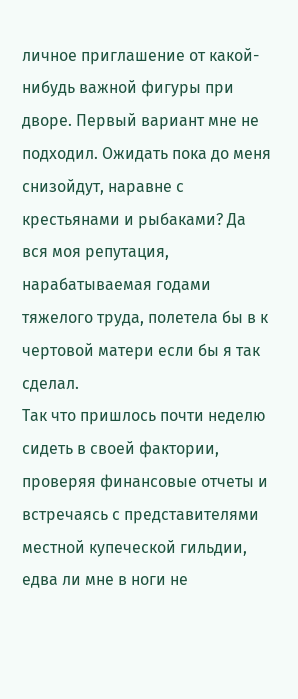личное приглашение от какой-нибудь важной фигуры при дворе. Первый вариант мне не подходил. Ожидать пока до меня снизойдут, наравне с крестьянами и рыбаками? Да вся моя репутация, нарабатываемая годами тяжелого труда, полетела бы в к чертовой матери если бы я так сделал.
Так что пришлось почти неделю сидеть в своей фактории, проверяя финансовые отчеты и встречаясь с представителями местной купеческой гильдии, едва ли мне в ноги не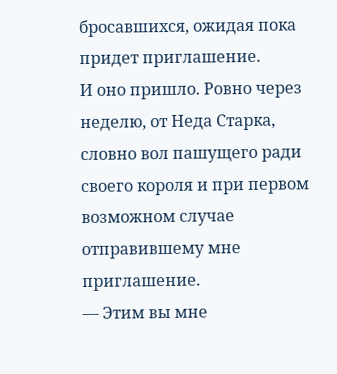бросавшихся, ожидая пока придет приглашение.
И оно пришло. Ровно через неделю, от Неда Старка, словно вол пашущего ради своего короля и при первом возможном случае отправившему мне приглашение.
— Этим вы мне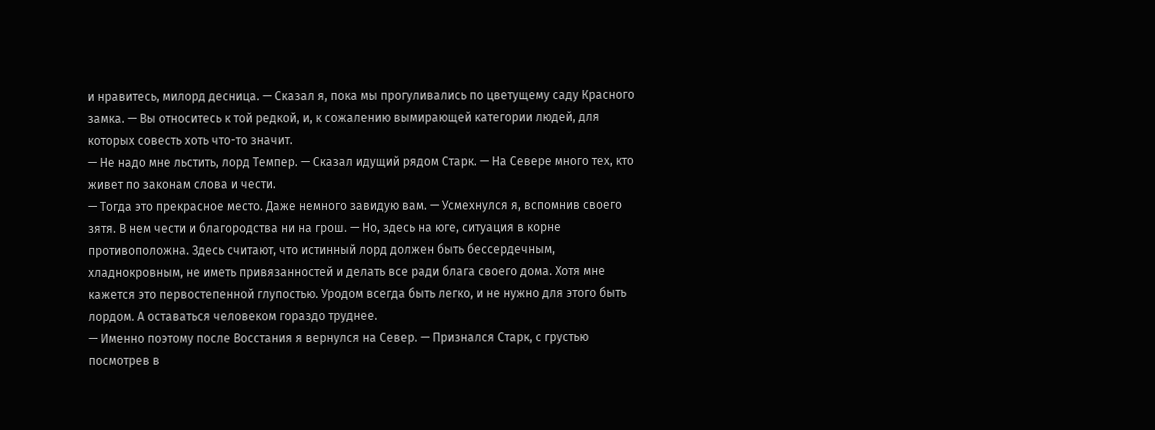и нравитесь, милорд десница. — Сказал я, пока мы прогуливались по цветущему саду Красного замка. — Вы относитесь к той редкой, и, к сожалению вымирающей категории людей, для которых совесть хоть что-то значит.
— Не надо мне льстить, лорд Темпер. — Сказал идущий рядом Старк. — На Севере много тех, кто живет по законам слова и чести.
— Тогда это прекрасное место. Даже немного завидую вам. — Усмехнулся я, вспомнив своего зятя. В нем чести и благородства ни на грош. — Но, здесь на юге, ситуация в корне противоположна. Здесь считают, что истинный лорд должен быть бессердечным, хладнокровным, не иметь привязанностей и делать все ради блага своего дома. Хотя мне кажется это первостепенной глупостью. Уродом всегда быть легко, и не нужно для этого быть лордом. А оставаться человеком гораздо труднее.
— Именно поэтому после Восстания я вернулся на Север. — Признался Старк, с грустью посмотрев в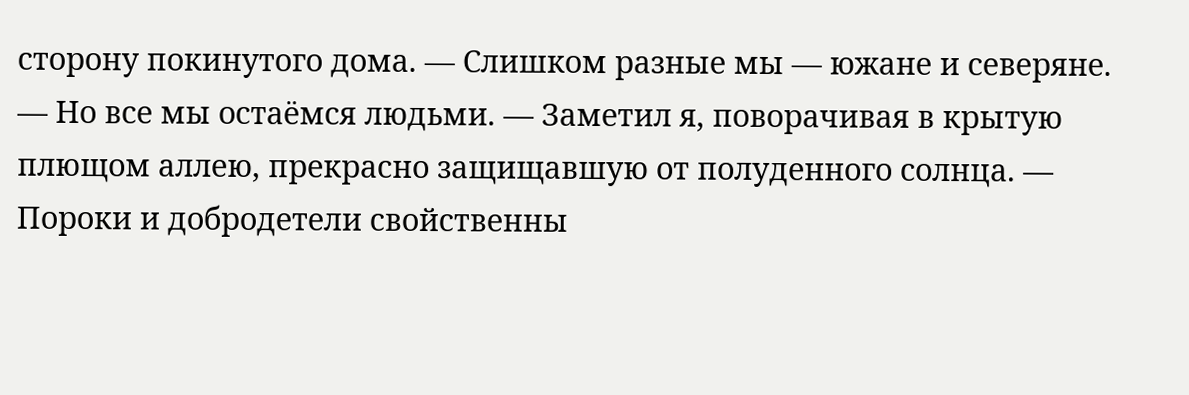сторону покинутого дома. — Слишком разные мы — южане и северяне.
— Но все мы остаёмся людьми. — Заметил я, поворачивая в крытую плющом аллею, прекрасно защищавшую от полуденного солнца. — Пороки и добродетели свойственны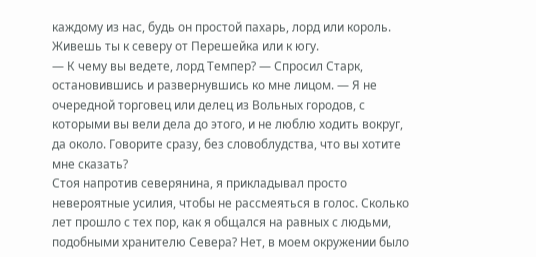каждому из нас, будь он простой пахарь, лорд или король. Живешь ты к северу от Перешейка или к югу.
— К чему вы ведете, лорд Темпер? — Спросил Старк, остановившись и развернувшись ко мне лицом. — Я не очередной торговец или делец из Вольных городов, с которыми вы вели дела до этого, и не люблю ходить вокруг, да около. Говорите сразу, без словоблудства, что вы хотите мне сказать?
Стоя напротив северянина, я прикладывал просто невероятные усилия, чтобы не рассмеяться в голос. Сколько лет прошло с тех пор, как я общался на равных с людьми, подобными хранителю Севера? Нет, в моем окружении было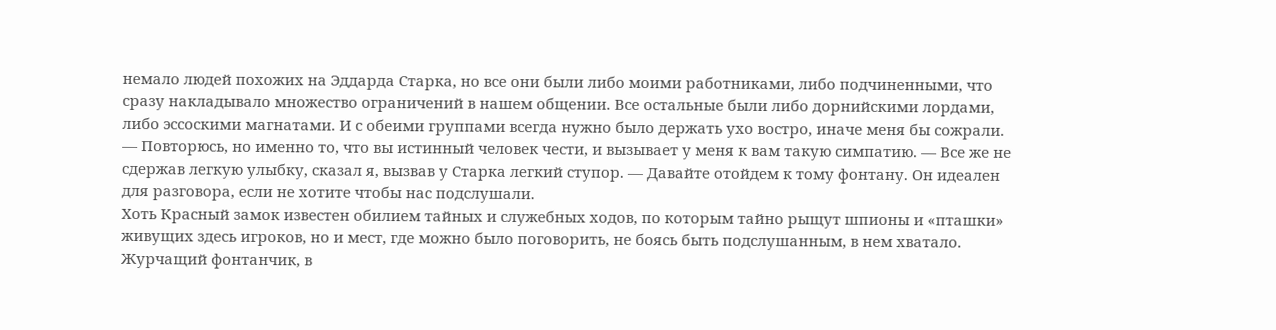немало людей похожих на Эддарда Старка, но все они были либо моими работниками, либо подчиненными, что сразу накладывало множество ограничений в нашем общении. Все остальные были либо дорнийскими лордами, либо эссоскими магнатами. И с обеими группами всегда нужно было держать ухо востро, иначе меня бы сожрали.
— Повторюсь, но именно то, что вы истинный человек чести, и вызывает у меня к вам такую симпатию. — Все же не сдержав легкую улыбку, сказал я, вызвав у Старка легкий ступор. — Давайте отойдем к тому фонтану. Он идеален для разговора, если не хотите чтобы нас подслушали.
Хоть Красный замок известен обилием тайных и служебных ходов, по которым тайно рыщут шпионы и «пташки» живущих здесь игроков, но и мест, где можно было поговорить, не боясь быть подслушанным, в нем хватало. Журчащий фонтанчик, в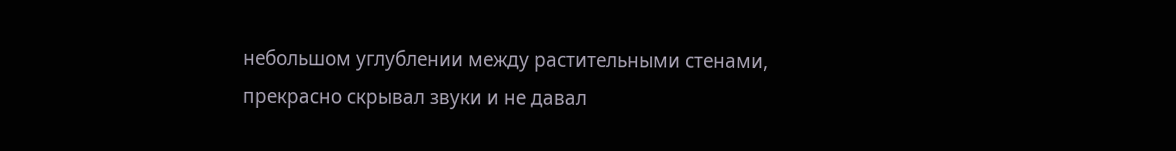небольшом углублении между растительными стенами, прекрасно скрывал звуки и не давал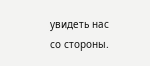увидеть нас со стороны.